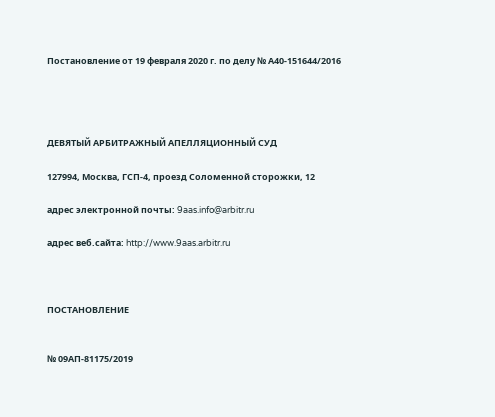Постановление от 19 февраля 2020 г. по делу № А40-151644/2016




ДЕВЯТЫЙ АРБИТРАЖНЫЙ АПЕЛЛЯЦИОННЫЙ СУД

127994, Москва, ГСП-4, проезд Соломенной cторожки, 12

адрес электронной почты: 9aas.info@arbitr.ru

адрес веб.сайта: http://www.9aas.arbitr.ru



ПОСТАНОВЛЕНИЕ


№ 09АП-81175/2019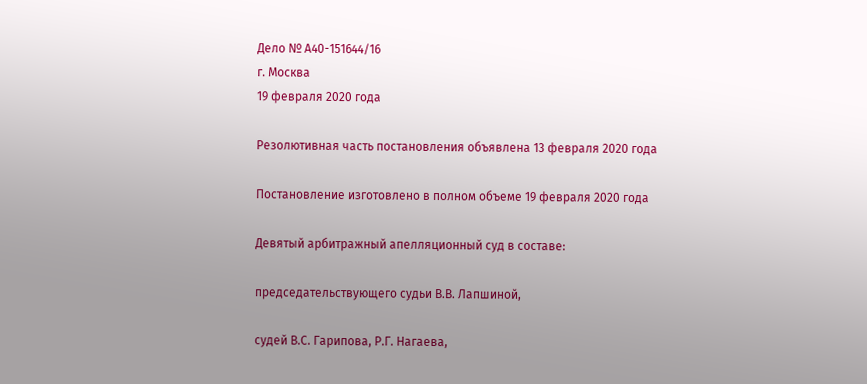Дело № А40-151644/16
г. Москва
19 февраля 2020 года

Резолютивная часть постановления объявлена 13 февраля 2020 года

Постановление изготовлено в полном объеме 19 февраля 2020 года

Девятый арбитражный апелляционный суд в составе:

председательствующего судьи В.В. Лапшиной,

судей В.С. Гарипова, Р.Г. Нагаева,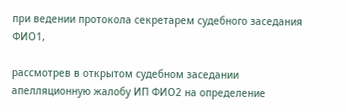при ведении протокола секретарем судебного заседания ФИО1,

рассмотрев в открытом судебном заседании апелляционную жалобу ИП ФИО2 на определение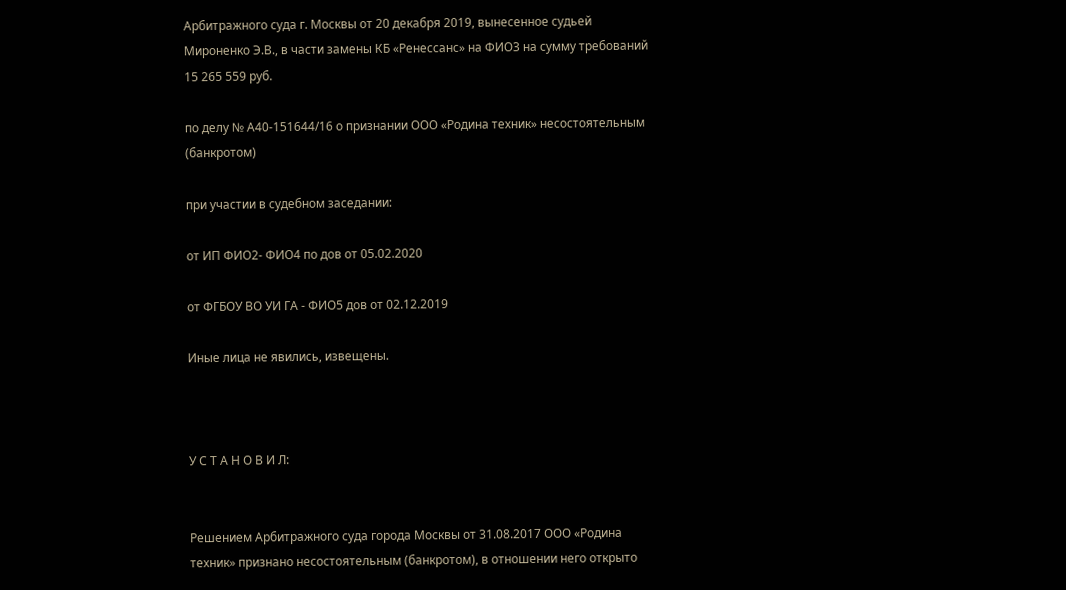Арбитражного суда г. Москвы от 20 декабря 2019, вынесенное судьей Мироненко Э.В., в части замены КБ «Ренессанс» на ФИО3 на сумму требований 15 265 559 руб.

по делу № А40-151644/16 о признании ООО «Родина техник» несостоятельным (банкротом)

при участии в судебном заседании:

от ИП ФИО2- ФИО4 по дов от 05.02.2020

от ФГБОУ ВО УИ ГА - ФИО5 дов от 02.12.2019

Иные лица не явились, извещены.



У С Т А Н О В И Л:


Решением Арбитражного суда города Москвы от 31.08.2017 ООО «Родина техник» признано несостоятельным (банкротом), в отношении него открыто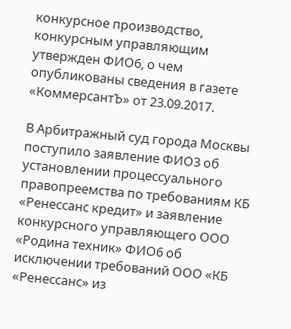конкурсное производство, конкурсным управляющим утвержден ФИО6, о чем опубликованы сведения в газете «КоммерсантЪ» от 23.09.2017.

В Арбитражный суд города Москвы поступило заявление ФИО3 об установлении процессуального правопреемства по требованиям КБ «Ренессанс кредит» и заявление конкурсного управляющего ООО «Родина техник» ФИО6 об исключении требований ООО «КБ «Ренессанс» из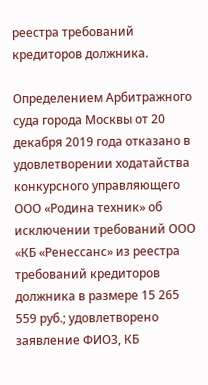реестра требований кредиторов должника.

Определением Арбитражного суда города Москвы от 20 декабря 2019 года отказано в удовлетворении ходатайства конкурсного управляющего ООО «Родина техник» об исключении требований ООО «КБ «Ренессанс» из реестра требований кредиторов должника в размере 15 265 559 руб.; удовлетворено заявление ФИО3, КБ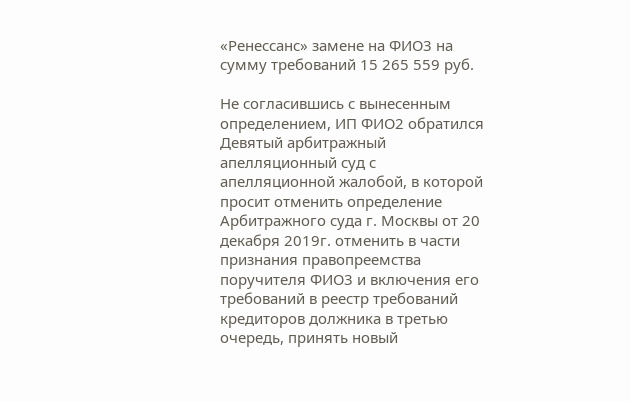«Ренессанс» замене на ФИО3 на сумму требований 15 265 559 руб.

Не согласившись с вынесенным определением, ИП ФИО2 обратился Девятый арбитражный апелляционный суд с апелляционной жалобой, в которой просит отменить определение Арбитражного суда г. Москвы от 20 декабря 2019г. отменить в части признания правопреемства поручителя ФИО3 и включения его требований в реестр требований кредиторов должника в третью очередь, принять новый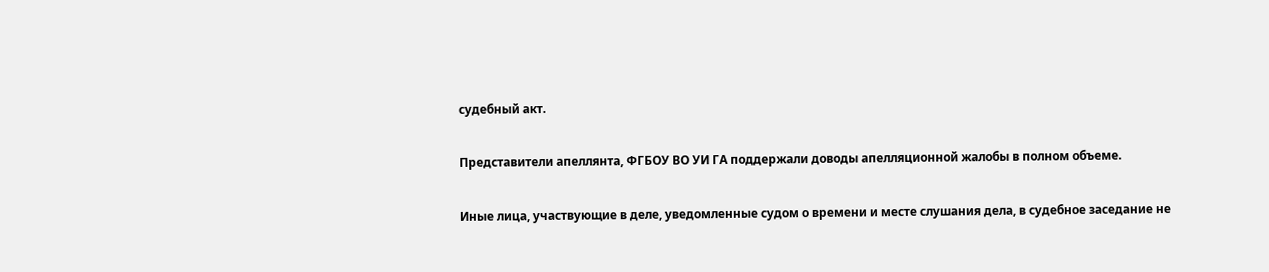судебный акт.

Представители апеллянта, ФГБОУ ВО УИ ГА поддержали доводы апелляционной жалобы в полном объеме.

Иные лица, участвующие в деле, уведомленные судом о времени и месте слушания дела, в судебное заседание не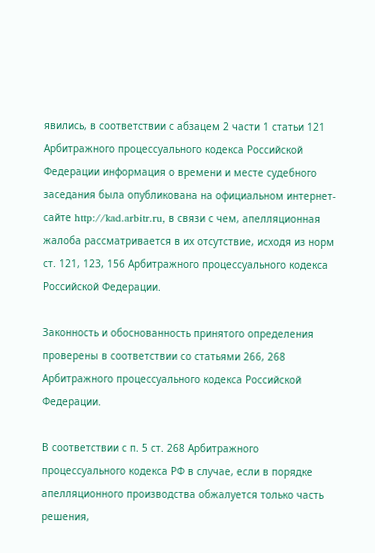явились, в соответствии с абзацем 2 части 1 статьи 121 Арбитражного процессуального кодекса Российской Федерации информация о времени и месте судебного заседания была опубликована на официальном интернет-сайте http://kad.arbitr.ru, в связи с чем, апелляционная жалоба рассматривается в их отсутствие, исходя из норм ст. 121, 123, 156 Арбитражного процессуального кодекса Российской Федерации.

Законность и обоснованность принятого определения проверены в соответствии со статьями 266, 268 Арбитражного процессуального кодекса Российской Федерации.

В соответствии с п. 5 ст. 268 Арбитражного процессуального кодекса РФ в случае, если в порядке апелляционного производства обжалуется только часть решения,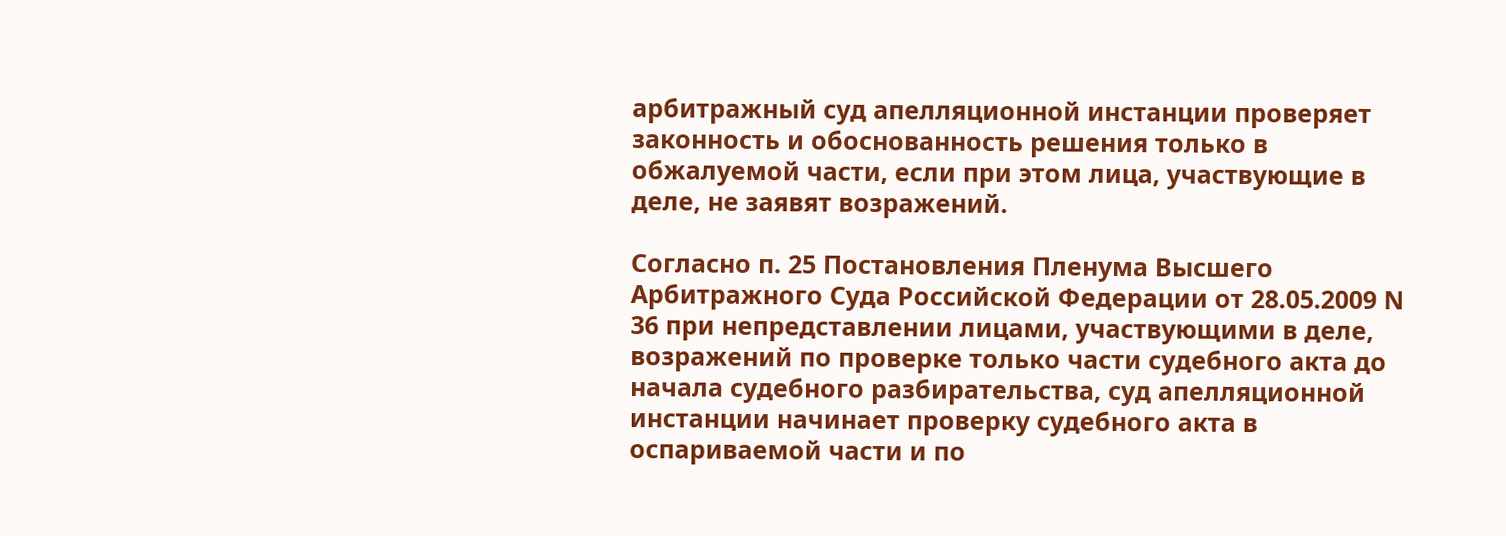арбитражный суд апелляционной инстанции проверяет законность и обоснованность решения только в обжалуемой части, если при этом лица, участвующие в деле, не заявят возражений.

Согласно п. 25 Постановления Пленума Высшего Арбитражного Суда Российской Федерации от 28.05.2009 N 36 при непредставлении лицами, участвующими в деле, возражений по проверке только части судебного акта до начала судебного разбирательства, суд апелляционной инстанции начинает проверку судебного акта в оспариваемой части и по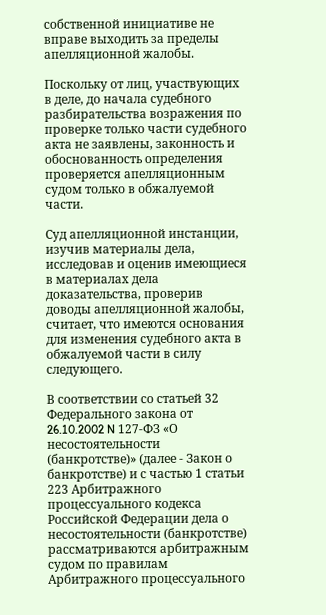собственной инициативе не вправе выходить за пределы апелляционной жалобы.

Поскольку от лиц, участвующих в деле, до начала судебного разбирательства возражения по проверке только части судебного акта не заявлены, законность и обоснованность определения проверяется апелляционным судом только в обжалуемой части.

Суд апелляционной инстанции, изучив материалы дела, исследовав и оценив имеющиеся в материалах дела доказательства, проверив доводы апелляционной жалобы, считает, что имеются основания для изменения судебного акта в обжалуемой части в силу следующего.

В соответствии со статьей 32 Федерального закона от 26.10.2002 N 127-ФЗ «О несостоятельности (банкротстве)» (далее - Закон о банкротстве) и с частью 1 статьи 223 Арбитражного процессуального кодекса Российской Федерации дела о несостоятельности (банкротстве) рассматриваются арбитражным судом по правилам Арбитражного процессуального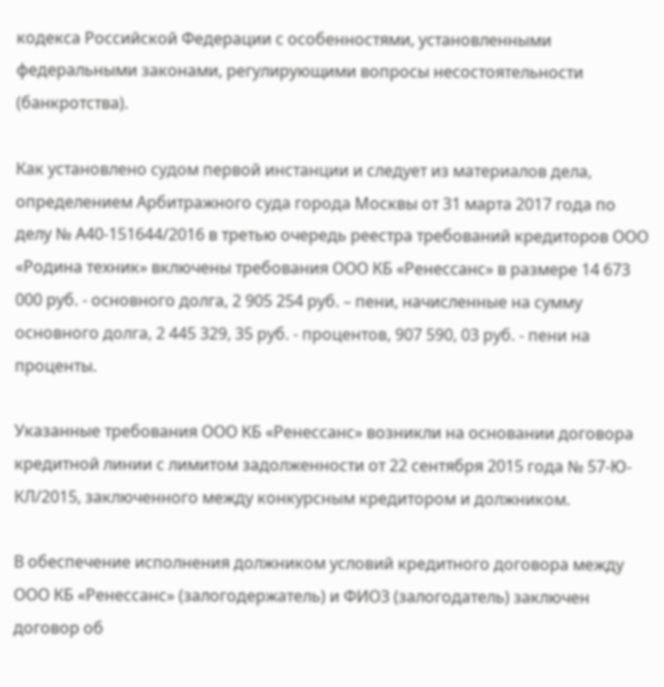кодекса Российской Федерации с особенностями, установленными федеральными законами, регулирующими вопросы несостоятельности (банкротства).

Как установлено судом первой инстанции и следует из материалов дела, определением Арбитражного суда города Москвы от 31 марта 2017 года по делу № А40-151644/2016 в третью очередь реестра требований кредиторов ООО «Родина техник» включены требования ООО КБ «Ренессанс» в размере 14 673 000 руб. - основного долга, 2 905 254 руб. – пени, начисленные на сумму основного долга, 2 445 329, 35 руб. - процентов, 907 590, 03 руб. - пени на проценты.

Указанные требования ООО КБ «Ренессанс» возникли на основании договора кредитной линии с лимитом задолженности от 22 сентября 2015 года № 57-Ю-КЛ/2015, заключенного между конкурсным кредитором и должником.

В обеспечение исполнения должником условий кредитного договора между ООО КБ «Ренессанс» (залогодержатель) и ФИО3 (залогодатель) заключен договор об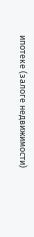ипотеке (залоге недвижимости)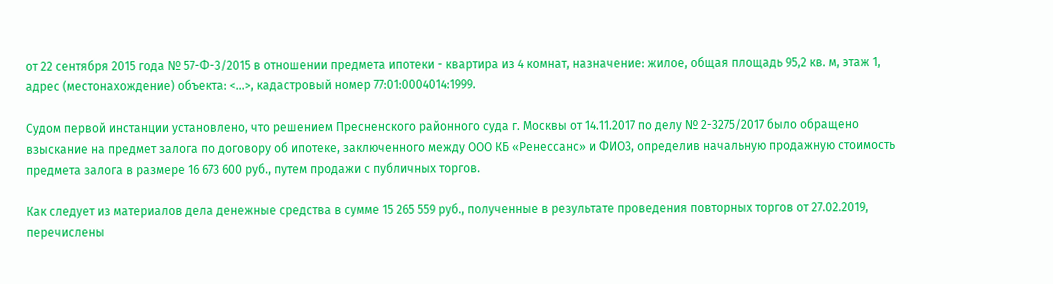от 22 сентября 2015 года № 57-Ф-3/2015 в отношении предмета ипотеки - квартира из 4 комнат, назначение: жилое, общая площадь 95,2 кв. м, этаж 1, адрес (местонахождение) объекта: <...>, кадастровый номер 77:01:0004014:1999.

Судом первой инстанции установлено, что решением Пресненского районного суда г. Москвы от 14.11.2017 по делу № 2-3275/2017 было обращено взыскание на предмет залога по договору об ипотеке, заключенного между ООО КБ «Ренессанс» и ФИО3, определив начальную продажную стоимость предмета залога в размере 16 673 600 руб., путем продажи с публичных торгов.

Как следует из материалов дела денежные средства в сумме 15 265 559 руб., полученные в результате проведения повторных торгов от 27.02.2019, перечислены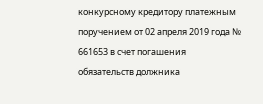конкурсному кредитору платежным поручением от 02 апреля 2019 года № 661653 в счет погашения обязательств должника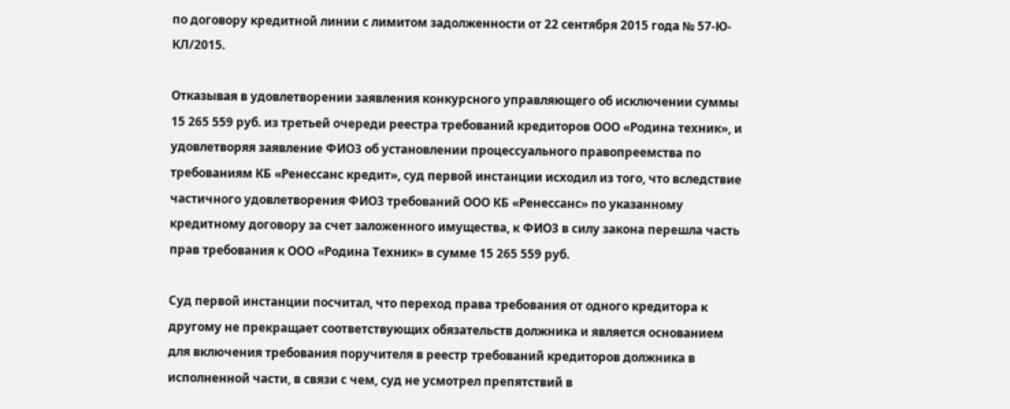по договору кредитной линии с лимитом задолженности от 22 сентября 2015 года № 57-Ю-КЛ/2015.

Отказывая в удовлетворении заявления конкурсного управляющего об исключении суммы 15 265 559 руб. из третьей очереди реестра требований кредиторов ООО «Родина техник», и удовлетворяя заявление ФИО3 об установлении процессуального правопреемства по требованиям КБ «Ренессанс кредит», суд первой инстанции исходил из того, что вследствие частичного удовлетворения ФИО3 требований ООО КБ «Ренессанс» по указанному кредитному договору за счет заложенного имущества, к ФИО3 в силу закона перешла часть прав требования к ООО «Родина Техник» в сумме 15 265 559 руб.

Суд первой инстанции посчитал, что переход права требования от одного кредитора к другому не прекращает соответствующих обязательств должника и является основанием для включения требования поручителя в реестр требований кредиторов должника в исполненной части, в связи с чем, суд не усмотрел препятствий в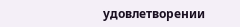удовлетворении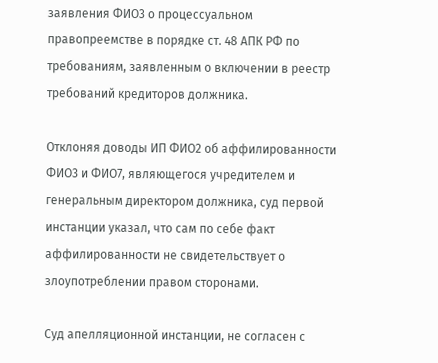заявления ФИО3 о процессуальном правопреемстве в порядке ст. 48 АПК РФ по требованиям, заявленным о включении в реестр требований кредиторов должника.

Отклоняя доводы ИП ФИО2 об аффилированности ФИО3 и ФИО7, являющегося учредителем и генеральным директором должника, суд первой инстанции указал, что сам по себе факт аффилированности не свидетельствует о злоупотреблении правом сторонами.

Суд апелляционной инстанции, не согласен с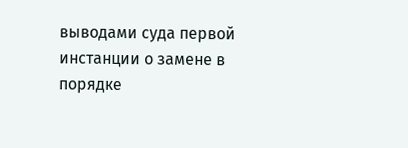выводами суда первой инстанции о замене в порядке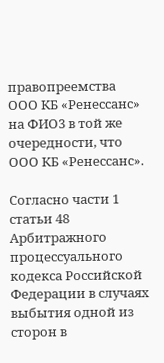правопреемства ООО КБ «Ренессанс» на ФИО3 в той же очередности, что ООО КБ «Ренессанс».

Согласно части 1 статьи 48 Арбитражного процессуального кодекса Российской Федерации в случаях выбытия одной из сторон в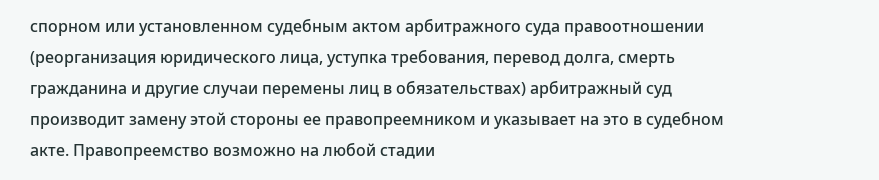спорном или установленном судебным актом арбитражного суда правоотношении (реорганизация юридического лица, уступка требования, перевод долга, смерть гражданина и другие случаи перемены лиц в обязательствах) арбитражный суд производит замену этой стороны ее правопреемником и указывает на это в судебном акте. Правопреемство возможно на любой стадии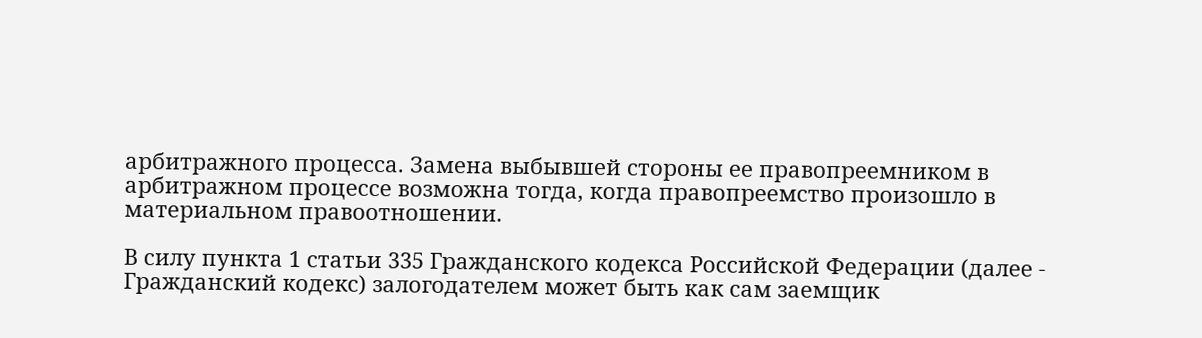арбитражного процесса. Замена выбывшей стороны ее правопреемником в арбитражном процессе возможна тогда, когда правопреемство произошло в материальном правоотношении.

В силу пункта 1 статьи 335 Гражданского кодекса Российской Федерации (далее - Гражданский кодекс) залогодателем может быть как сам заемщик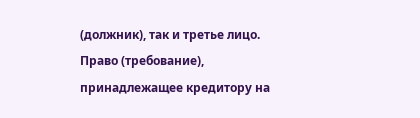(должник), так и третье лицо. Право (требование), принадлежащее кредитору на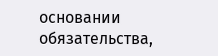основании обязательства,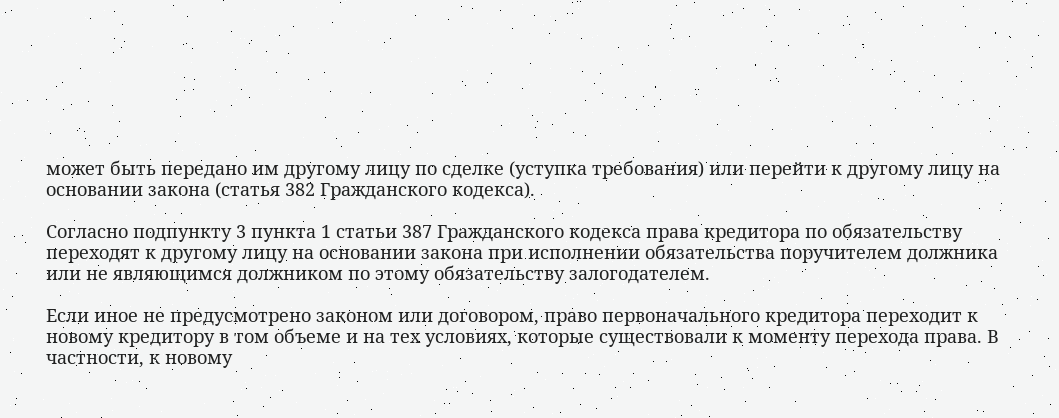может быть передано им другому лицу по сделке (уступка требования) или перейти к другому лицу на основании закона (статья 382 Гражданского кодекса).

Согласно подпункту 3 пункта 1 статьи 387 Гражданского кодекса права кредитора по обязательству переходят к другому лицу на основании закона при исполнении обязательства поручителем должника или не являющимся должником по этому обязательству залогодателем.

Если иное не предусмотрено законом или договором, право первоначального кредитора переходит к новому кредитору в том объеме и на тех условиях, которые существовали к моменту перехода права. В частности, к новому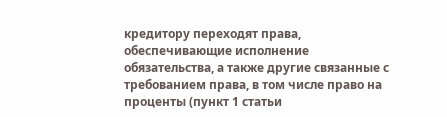кредитору переходят права, обеспечивающие исполнение обязательства, а также другие связанные с требованием права, в том числе право на проценты (пункт 1 статьи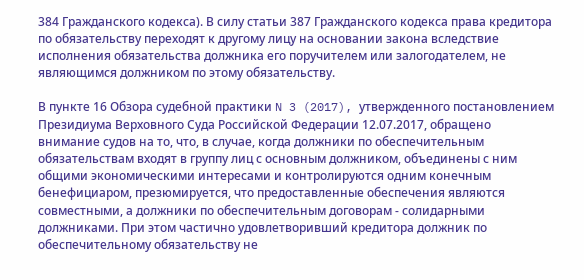384 Гражданского кодекса). В силу статьи 387 Гражданского кодекса права кредитора по обязательству переходят к другому лицу на основании закона вследствие исполнения обязательства должника его поручителем или залогодателем, не являющимся должником по этому обязательству.

В пункте 16 Обзора судебной практики N 3 (2017), утвержденного постановлением Президиума Верховного Суда Российской Федерации 12.07.2017, обращено внимание судов на то, что, в случае, когда должники по обеспечительным обязательствам входят в группу лиц с основным должником, объединены с ним общими экономическими интересами и контролируются одним конечным бенефициаром, презюмируется, что предоставленные обеспечения являются совместными, а должники по обеспечительным договорам - солидарными должниками. При этом частично удовлетворивший кредитора должник по обеспечительному обязательству не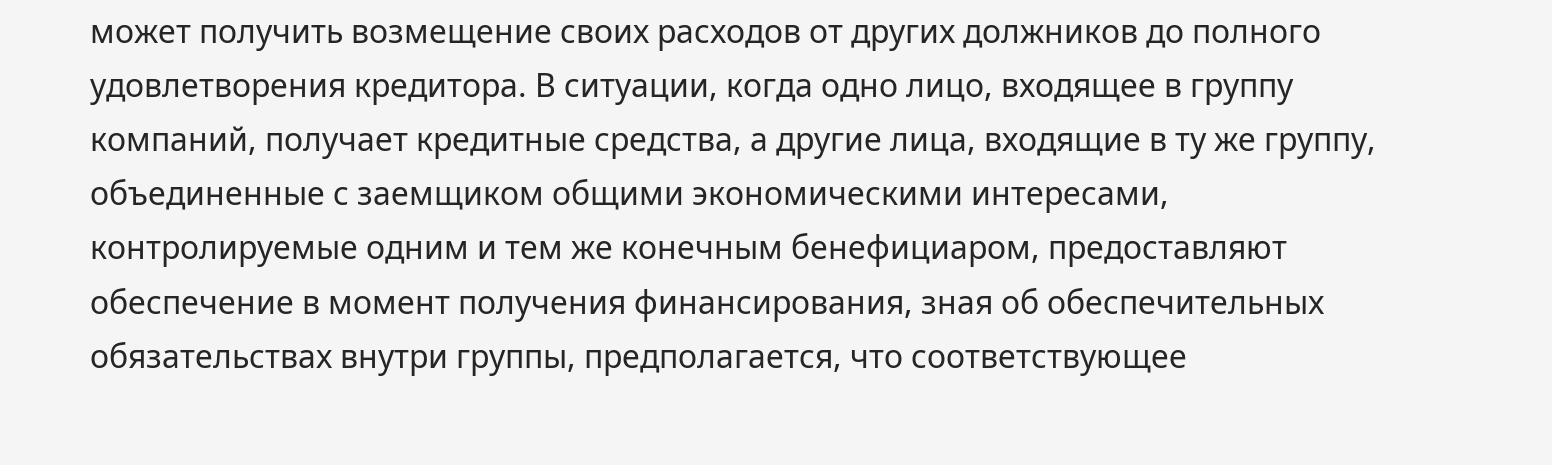может получить возмещение своих расходов от других должников до полного удовлетворения кредитора. В ситуации, когда одно лицо, входящее в группу компаний, получает кредитные средства, а другие лица, входящие в ту же группу, объединенные с заемщиком общими экономическими интересами, контролируемые одним и тем же конечным бенефициаром, предоставляют обеспечение в момент получения финансирования, зная об обеспечительных обязательствах внутри группы, предполагается, что соответствующее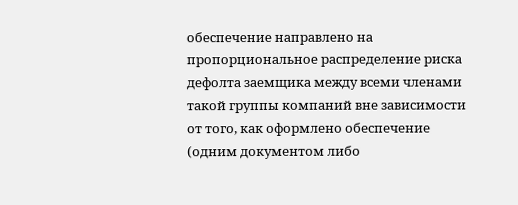обеспечение направлено на пропорциональное распределение риска дефолта заемщика между всеми членами такой группы компаний вне зависимости от того, как оформлено обеспечение (одним документом либо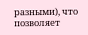разными), что позволяет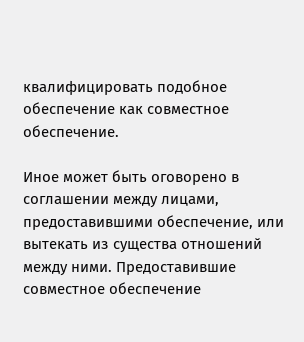квалифицировать подобное обеспечение как совместное обеспечение.

Иное может быть оговорено в соглашении между лицами, предоставившими обеспечение, или вытекать из существа отношений между ними. Предоставившие совместное обеспечение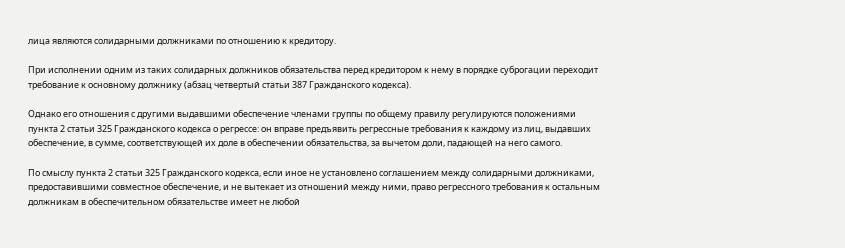лица являются солидарными должниками по отношению к кредитору.

При исполнении одним из таких солидарных должников обязательства перед кредитором к нему в порядке суброгации переходит требование к основному должнику (абзац четвертый статьи 387 Гражданского кодекса).

Однако его отношения с другими выдавшими обеспечение членами группы по общему правилу регулируются положениями пункта 2 статьи 325 Гражданского кодекса о регрессе: он вправе предъявить регрессные требования к каждому из лиц, выдавших обеспечение, в сумме, соответствующей их доле в обеспечении обязательства, за вычетом доли, падающей на него самого.

По смыслу пункта 2 статьи 325 Гражданского кодекса, если иное не установлено соглашением между солидарными должниками, предоставившими совместное обеспечение, и не вытекает из отношений между ними, право регрессного требования к остальным должникам в обеспечительном обязательстве имеет не любой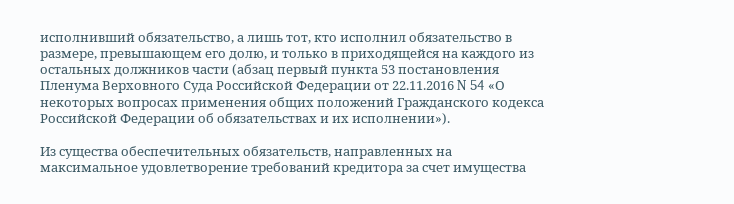исполнивший обязательство, а лишь тот, кто исполнил обязательство в размере, превышающем его долю, и только в приходящейся на каждого из остальных должников части (абзац первый пункта 53 постановления Пленума Верховного Суда Российской Федерации от 22.11.2016 N 54 «О некоторых вопросах применения общих положений Гражданского кодекса Российской Федерации об обязательствах и их исполнении»).

Из существа обеспечительных обязательств, направленных на максимальное удовлетворение требований кредитора за счет имущества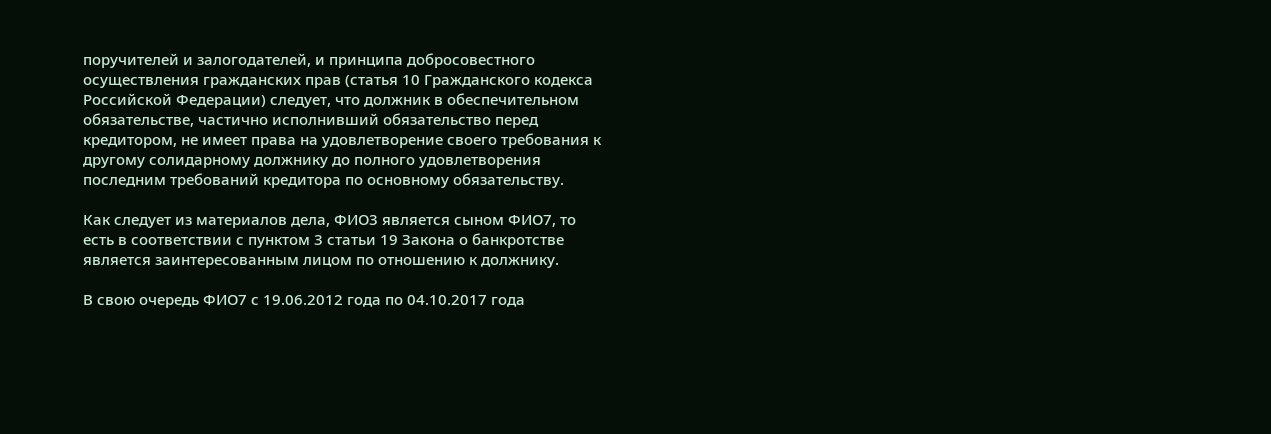поручителей и залогодателей, и принципа добросовестного осуществления гражданских прав (статья 10 Гражданского кодекса Российской Федерации) следует, что должник в обеспечительном обязательстве, частично исполнивший обязательство перед кредитором, не имеет права на удовлетворение своего требования к другому солидарному должнику до полного удовлетворения последним требований кредитора по основному обязательству.

Как следует из материалов дела, ФИО3 является сыном ФИО7, то есть в соответствии с пунктом 3 статьи 19 Закона о банкротстве является заинтересованным лицом по отношению к должнику.

В свою очередь ФИО7 с 19.06.2012 года по 04.10.2017 года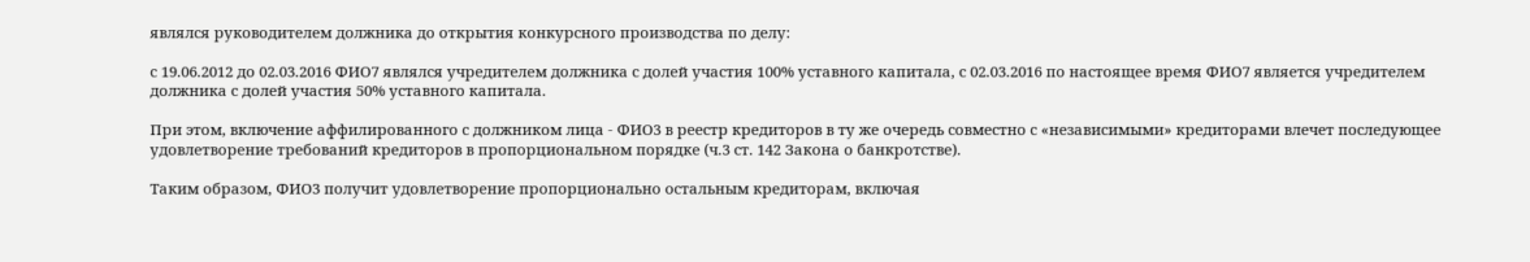являлся руководителем должника до открытия конкурсного производства по делу:

с 19.06.2012 до 02.03.2016 ФИО7 являлся учредителем должника с долей участия 100% уставного капитала, с 02.03.2016 по настоящее время ФИО7 является учредителем должника с долей участия 50% уставного капитала.

При этом, включение аффилированного с должником лица - ФИО3 в реестр кредиторов в ту же очередь совместно с «независимыми» кредиторами влечет последующее удовлетворение требований кредиторов в пропорциональном порядке (ч.3 ст. 142 Закона о банкротстве).

Таким образом, ФИО3 получит удовлетворение пропорционально остальным кредиторам, включая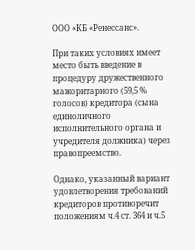ООО «КБ «Ренессанс».

При таких условиях имеет место быть введение в процедуру дружественного мажоритарного (59,5 % голосов) кредитора (сына единоличного исполнительного органа и учредителя должника) через правопреемство.

Однако, указанный вариант удовлетворения требований кредиторов противоречит положениям ч.4 ст. 364 и ч.5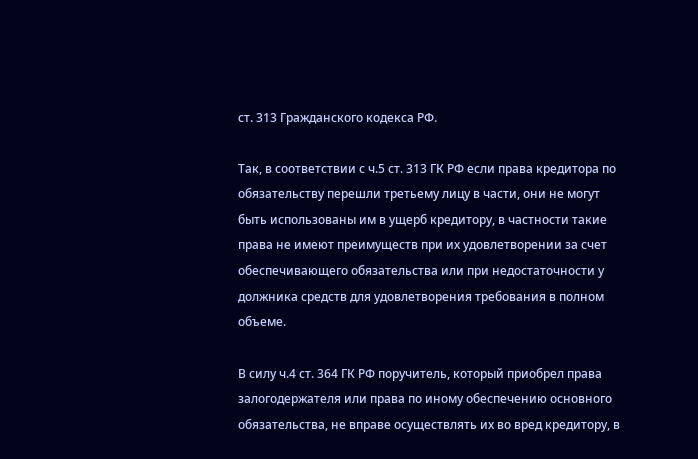ст. 313 Гражданского кодекса РФ.

Так, в соответствии с ч.5 ст. 313 ГК РФ если права кредитора по обязательству перешли третьему лицу в части, они не могут быть использованы им в ущерб кредитору, в частности такие права не имеют преимуществ при их удовлетворении за счет обеспечивающего обязательства или при недостаточности у должника средств для удовлетворения требования в полном объеме.

В силу ч.4 ст. 364 ГК РФ поручитель, который приобрел права залогодержателя или права по иному обеспечению основного обязательства, не вправе осуществлять их во вред кредитору, в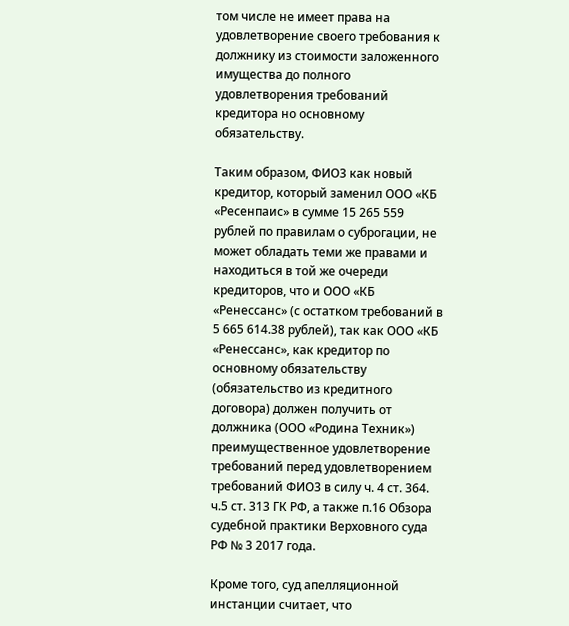том числе не имеет права на удовлетворение своего требования к должнику из стоимости заложенного имущества до полного удовлетворения требований кредитора но основному обязательству.

Таким образом, ФИО3 как новый кредитор, который заменил ООО «КБ «Ресенпаис» в сумме 15 265 559 рублей по правилам о суброгации, не может обладать теми же правами и находиться в той же очереди кредиторов, что и ООО «КБ «Ренессанс» (с остатком требований в 5 665 614.38 рублей), так как ООО «КБ «Ренессанс», как кредитор по основному обязательству (обязательство из кредитного договора) должен получить от должника (ООО «Родина Техник») преимущественное удовлетворение требований перед удовлетворением требований ФИО3 в силу ч. 4 ст. 364. ч.5 ст. 313 ГК РФ, а также п.16 Обзора судебной практики Верховного суда РФ № 3 2017 года.

Кроме того, суд апелляционной инстанции считает, что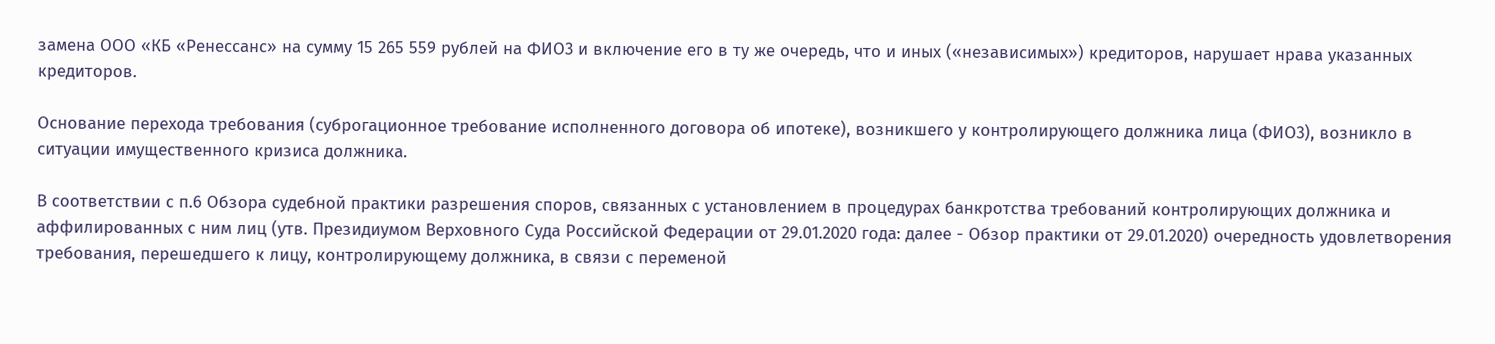замена ООО «КБ «Ренессанс» на сумму 15 265 559 рублей на ФИО3 и включение его в ту же очередь, что и иных («независимых») кредиторов, нарушает нрава указанных кредиторов.

Основание перехода требования (суброгационное требование исполненного договора об ипотеке), возникшего у контролирующего должника лица (ФИО3), возникло в ситуации имущественного кризиса должника.

В соответствии с п.6 Обзора судебной практики разрешения споров, связанных с установлением в процедурах банкротства требований контролирующих должника и аффилированных с ним лиц (утв. Президиумом Верховного Суда Российской Федерации от 29.01.2020 года: далее - Обзор практики от 29.01.2020) очередность удовлетворения требования, перешедшего к лицу, контролирующему должника, в связи с переменой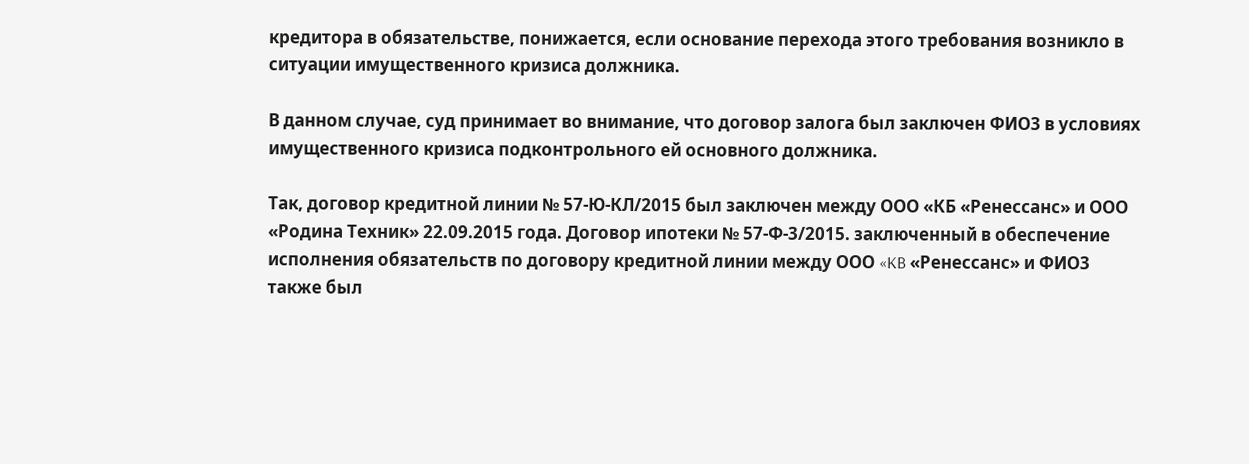кредитора в обязательстве, понижается, если основание перехода этого требования возникло в ситуации имущественного кризиса должника.

В данном случае, суд принимает во внимание, что договор залога был заключен ФИО3 в условиях имущественного кризиса подконтрольного ей основного должника.

Так, договор кредитной линии № 57-Ю-КЛ/2015 был заключен между ООО «КБ «Ренессанс» и ООО «Родина Техник» 22.09.2015 года. Договор ипотеки № 57-Ф-3/2015. заключенный в обеспечение исполнения обязательств по договору кредитной линии между ООО «KB «Ренессанс» и ФИО3 также был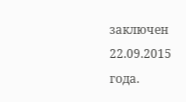заключен 22.09.2015 года.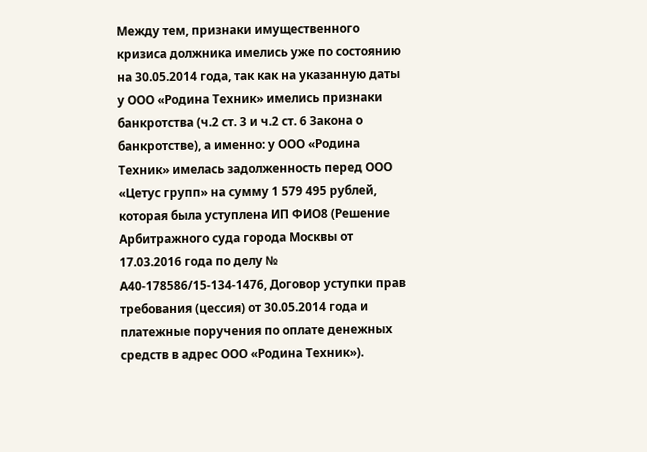Между тем, признаки имущественного кризиса должника имелись уже по состоянию на 30.05.2014 года, так как на указанную даты у ООО «Родина Техник» имелись признаки банкротства (ч.2 ст. 3 и ч.2 ст. 6 Закона о банкротстве), а именно: у ООО «Родина Техник» имелась задолженность перед ООО «Цетус групп» на сумму 1 579 495 рублей, которая была уступлена ИП ФИО8 (Решение Арбитражного суда города Москвы от 17.03.2016 года по делу № А40-178586/15-134-1476, Договор уступки прав требования (цессия) от 30.05.2014 года и платежные поручения по оплате денежных средств в адрес ООО «Родина Техник»).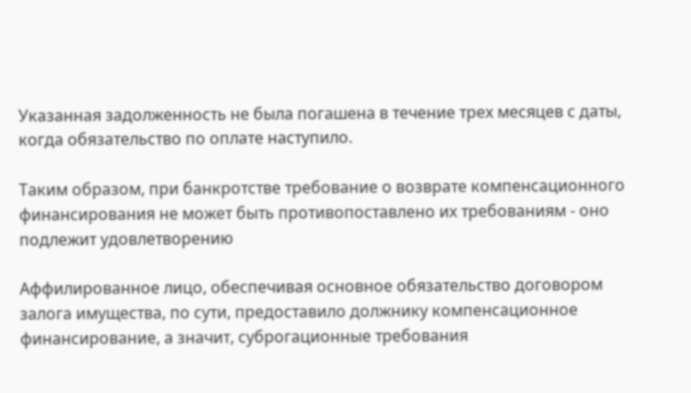Указанная задолженность не была погашена в течение трех месяцев с даты, когда обязательство по оплате наступило.

Таким образом, при банкротстве требование о возврате компенсационного финансирования не может быть противопоставлено их требованиям - оно подлежит удовлетворению

Аффилированное лицо, обеспечивая основное обязательство договором залога имущества, по сути, предоставило должнику компенсационное финансирование, а значит, суброгационные требования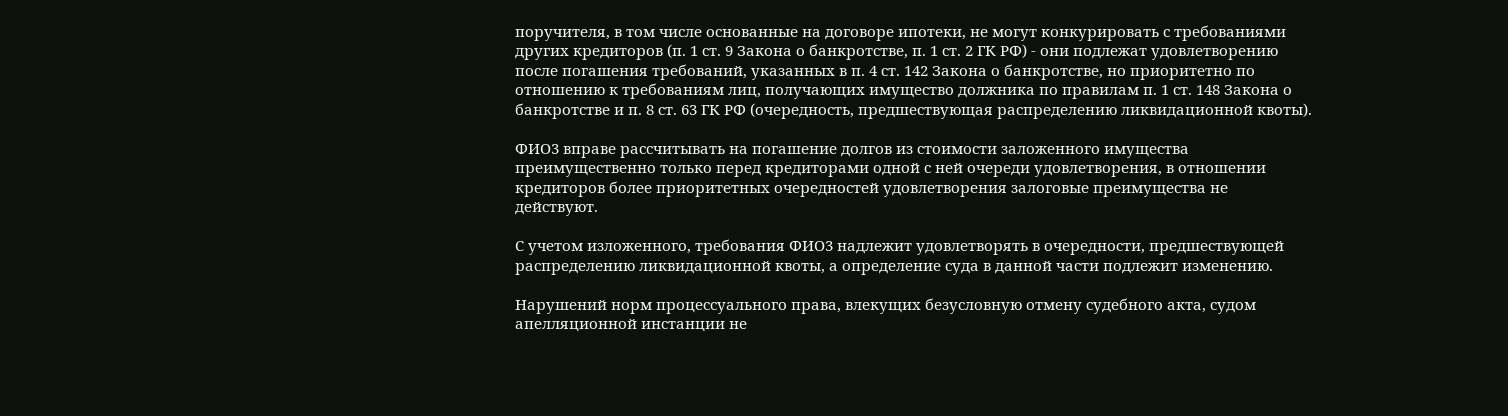поручителя, в том числе основанные на договоре ипотеки, не могут конкурировать с требованиями других кредиторов (п. 1 ст. 9 Закона о банкротстве, п. 1 ст. 2 ГК РФ) - они подлежат удовлетворению после погашения требований, указанных в п. 4 ст. 142 Закона о банкротстве, но приоритетно по отношению к требованиям лиц, получающих имущество должника по правилам п. 1 ст. 148 Закона о банкротстве и п. 8 ст. 63 ГК РФ (очередность, предшествующая распределению ликвидационной квоты).

ФИО3 вправе рассчитывать на погашение долгов из стоимости заложенного имущества преимущественно только перед кредиторами одной с ней очереди удовлетворения, в отношении кредиторов более приоритетных очередностей удовлетворения залоговые преимущества не действуют.

С учетом изложенного, требования ФИО3 надлежит удовлетворять в очередности, предшествующей распределению ликвидационной квоты, а определение суда в данной части подлежит изменению.

Нарушений норм процессуального права, влекущих безусловную отмену судебного акта, судом апелляционной инстанции не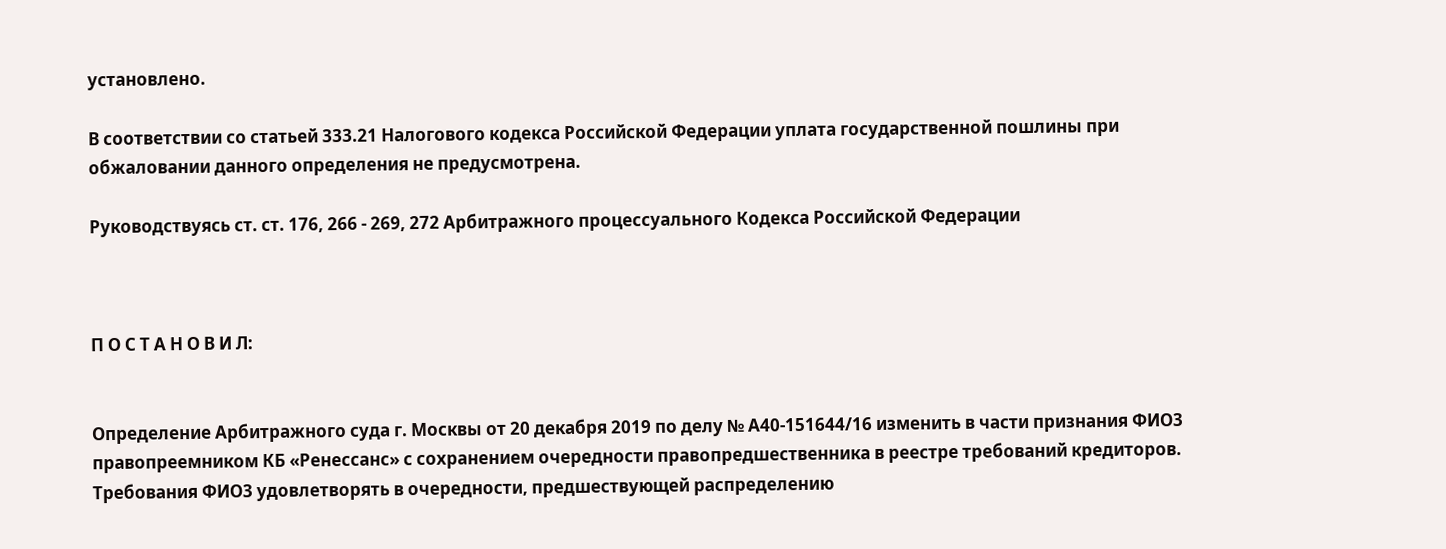установлено.

В соответствии со статьей 333.21 Налогового кодекса Российской Федерации уплата государственной пошлины при обжаловании данного определения не предусмотрена.

Руководствуясь ст. ст. 176, 266 - 269, 272 Арбитражного процессуального Кодекса Российской Федерации



П О С Т А Н О В И Л:


Определение Арбитражного суда г. Москвы от 20 декабря 2019 по делу № А40-151644/16 изменить в части признания ФИО3 правопреемником КБ «Ренессанс» с сохранением очередности правопредшественника в реестре требований кредиторов. Требования ФИО3 удовлетворять в очередности, предшествующей распределению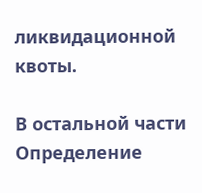ликвидационной квоты.

В остальной части Определение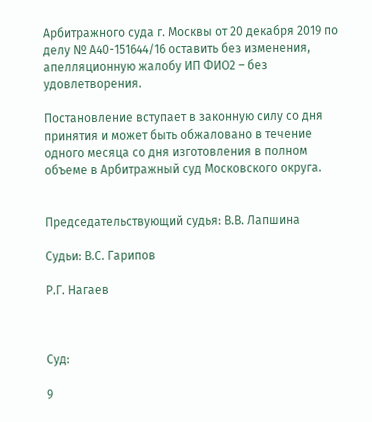Арбитражного суда г. Москвы от 20 декабря 2019 по делу № А40-151644/16 оставить без изменения, апелляционную жалобу ИП ФИО2 – без удовлетворения.

Постановление вступает в законную силу со дня принятия и может быть обжаловано в течение одного месяца со дня изготовления в полном объеме в Арбитражный суд Московского округа.


Председательствующий судья: В.В. Лапшина

Судьи: В.С. Гарипов

Р.Г. Нагаев



Суд:

9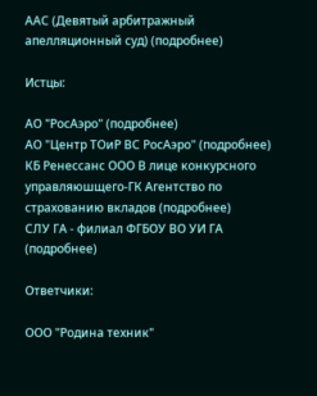ААС (Девятый арбитражный апелляционный суд) (подробнее)

Истцы:

АО "РосАэро" (подробнее)
АО "Центр ТОиР ВС РосАэро" (подробнее)
КБ Ренессанс ООО В лице конкурсного управляюшщего-ГК Агентство по страхованию вкладов (подробнее)
СЛУ ГА - филиал ФГБОУ ВО УИ ГА (подробнее)

Ответчики:

ООО "Родина техник"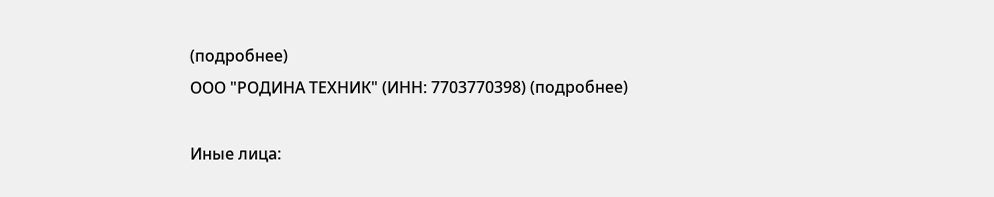(подробнее)
ООО "РОДИНА ТЕХНИК" (ИНН: 7703770398) (подробнее)

Иные лица: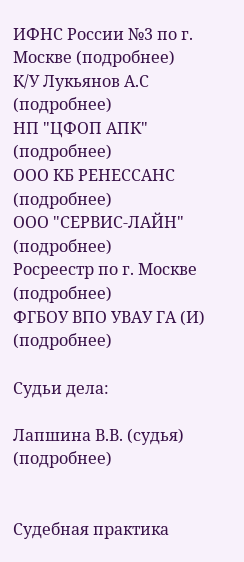ИФНС России №3 по г. Москве (подробнее)
К/У Лукьянов А.С (подробнее)
НП "ЦФОП АПК" (подробнее)
ООО КБ РЕНЕССАНС (подробнее)
ООО "СЕРВИС-ЛАЙН" (подробнее)
Росреестр по г. Москве (подробнее)
ФГБОУ ВПО УВАУ ГА (И) (подробнее)

Судьи дела:

Лапшина В.В. (судья) (подробнее)


Судебная практика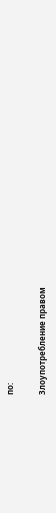по:

Злоупотребление правом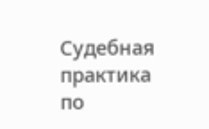Судебная практика по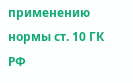применению нормы ст. 10 ГК РФ